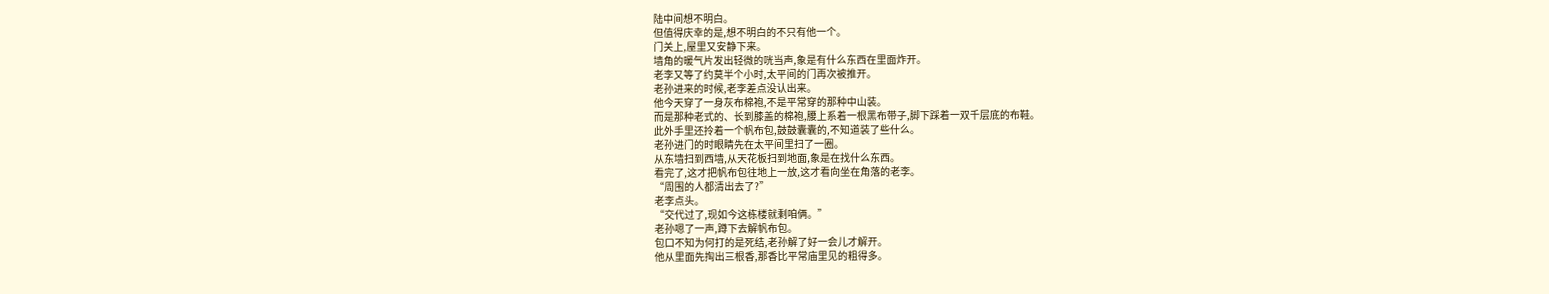陆中间想不明白。
但值得庆幸的是,想不明白的不只有他一个。
门关上,屋里又安静下来。
墙角的暖气片发出轻微的咣当声,象是有什么东西在里面炸开。
老李又等了约莫半个小时,太平间的门再次被推开。
老孙进来的时候,老李差点没认出来。
他今天穿了一身灰布棉袍,不是平常穿的那种中山装。
而是那种老式的、长到膝盖的棉袍,腰上系着一根黑布带子,脚下踩着一双千层底的布鞋。
此外手里还拎着一个帆布包,鼓鼓囊囊的,不知道装了些什么。
老孙进门的时眼睛先在太平间里扫了一圈。
从东墙扫到西墙,从天花板扫到地面,象是在找什么东西。
看完了,这才把帆布包往地上一放,这才看向坐在角落的老李。
“周围的人都清出去了?”
老李点头。
“交代过了,现如今这栋楼就剩咱俩。”
老孙嗯了一声,蹲下去解帆布包。
包口不知为何打的是死结,老孙解了好一会儿才解开。
他从里面先掏出三根香,那香比平常庙里见的粗得多。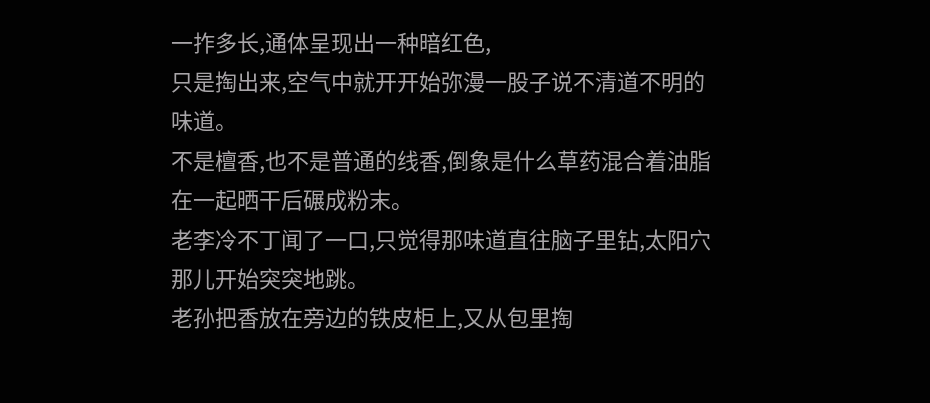一拃多长,通体呈现出一种暗红色,
只是掏出来,空气中就开开始弥漫一股子说不清道不明的味道。
不是檀香,也不是普通的线香,倒象是什么草药混合着油脂在一起晒干后碾成粉末。
老李冷不丁闻了一口,只觉得那味道直往脑子里钻,太阳穴那儿开始突突地跳。
老孙把香放在旁边的铁皮柜上,又从包里掏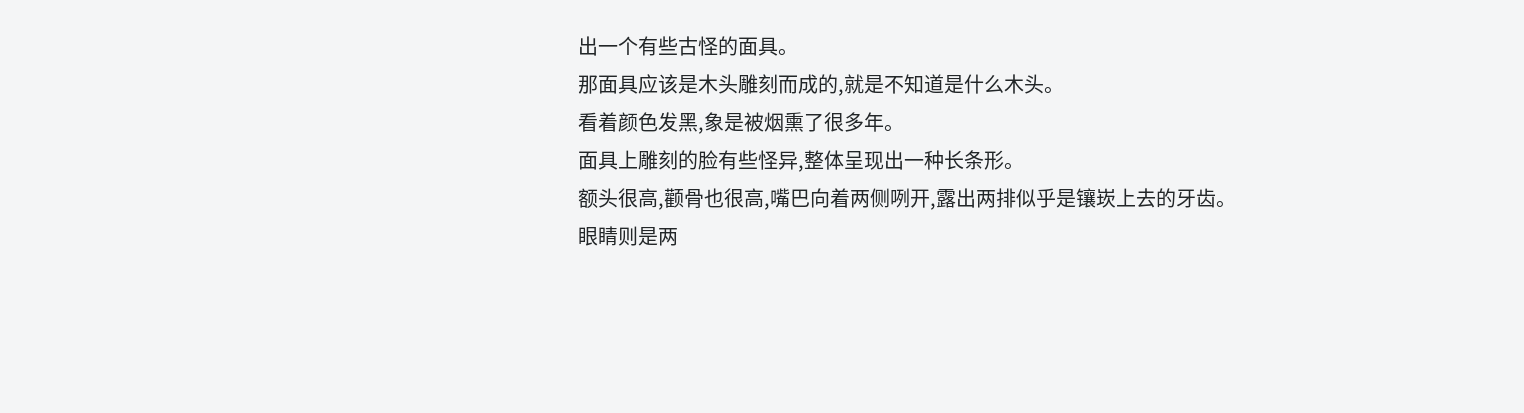出一个有些古怪的面具。
那面具应该是木头雕刻而成的,就是不知道是什么木头。
看着颜色发黑,象是被烟熏了很多年。
面具上雕刻的脸有些怪异,整体呈现出一种长条形。
额头很高,颧骨也很高,嘴巴向着两侧咧开,露出两排似乎是镶崁上去的牙齿。
眼睛则是两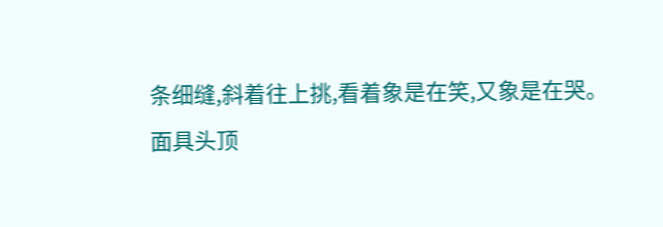条细缝,斜着往上挑,看着象是在笑,又象是在哭。
面具头顶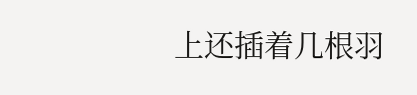上还插着几根羽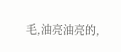毛,油亮油亮的,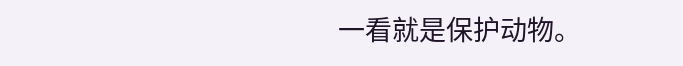一看就是保护动物。